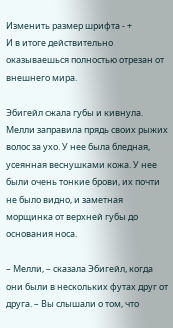Изменить размер шрифта - +
И в итоге действительно оказываешься полностью отрезан от внешнего мира.

Эбигейл сжала губы и кивнула. Мелли заправила прядь своих рыжих волос за ухо. У нее была бледная, усеянная веснушками кожа. У нее были очень тонкие брови, их почти не было видно, и заметная морщинка от верхней губы до основания носа.

– Мелли, – сказала Эбигейл, когда они были в нескольких футах друг от друга. – Вы слышали о том, что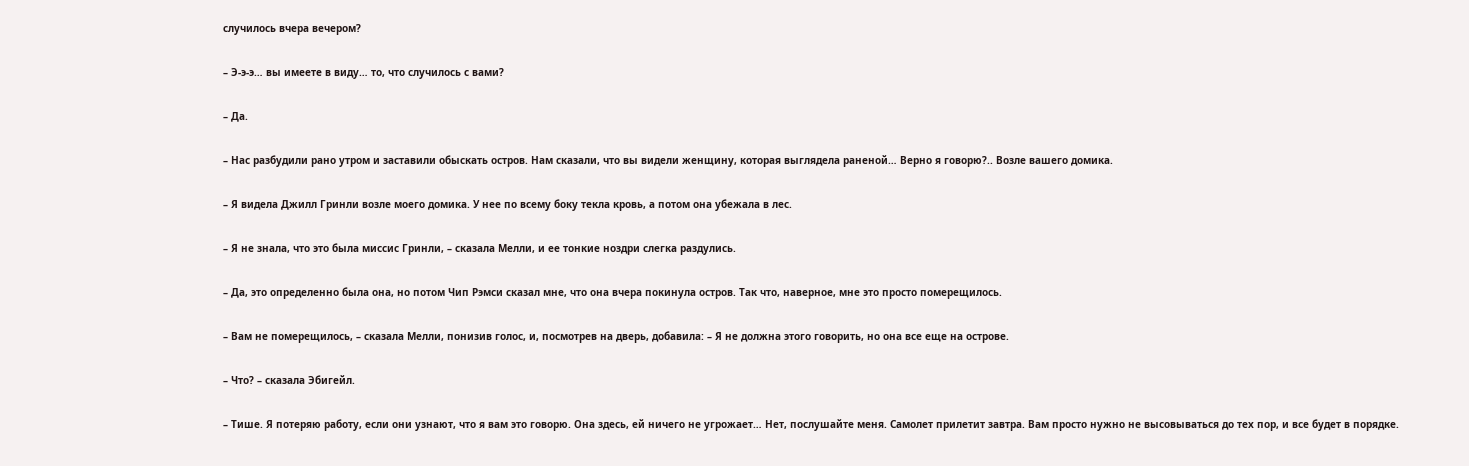случилось вчера вечером?

– Э-э-э… вы имеете в виду… то, что случилось с вами?

– Да.

– Нас разбудили рано утром и заставили обыскать остров. Нам сказали, что вы видели женщину, которая выглядела раненой… Верно я говорю?.. Возле вашего домика.

– Я видела Джилл Гринли возле моего домика. У нее по всему боку текла кровь, а потом она убежала в лес.

– Я не знала, что это была миссис Гринли, – сказала Мелли, и ее тонкие ноздри слегка раздулись.

– Да, это определенно была она, но потом Чип Рэмси сказал мне, что она вчера покинула остров. Так что, наверное, мне это просто померещилось.

– Вам не померещилось, – сказала Мелли, понизив голос, и, посмотрев на дверь, добавила: – Я не должна этого говорить, но она все еще на острове.

– Что? – сказала Эбигейл.

– Тише. Я потеряю работу, если они узнают, что я вам это говорю. Она здесь, ей ничего не угрожает… Нет, послушайте меня. Самолет прилетит завтра. Вам просто нужно не высовываться до тех пор, и все будет в порядке.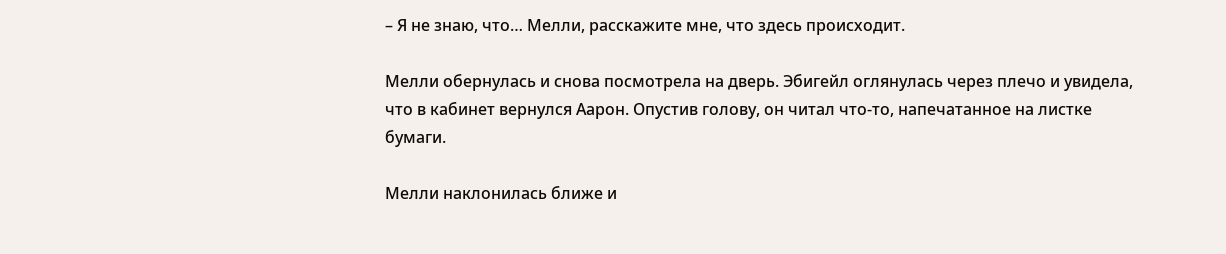– Я не знаю, что… Мелли, расскажите мне, что здесь происходит.

Мелли обернулась и снова посмотрела на дверь. Эбигейл оглянулась через плечо и увидела, что в кабинет вернулся Аарон. Опустив голову, он читал что-то, напечатанное на листке бумаги.

Мелли наклонилась ближе и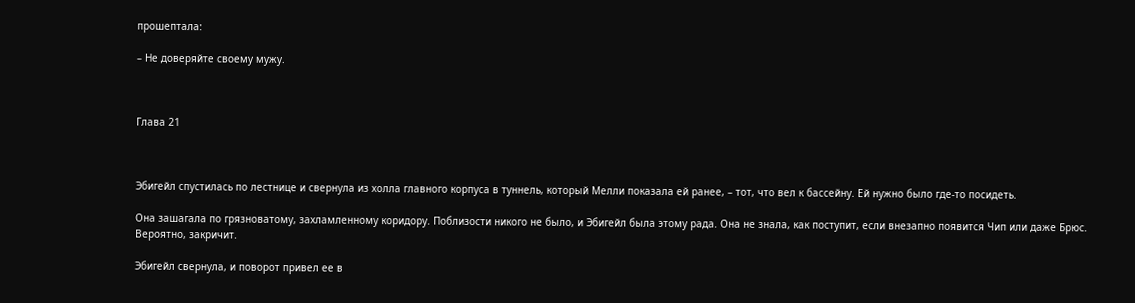прошептала:

– Не доверяйте своему мужу.



Глава 21



Эбигейл спустилась по лестнице и свернула из холла главного корпуса в туннель, который Мелли показала ей ранее, – тот, что вел к бассейну. Ей нужно было где-то посидеть.

Она зашагала по грязноватому, захламленному коридору. Поблизости никого не было, и Эбигейл была этому рада. Она не знала, как поступит, если внезапно появится Чип или даже Брюс. Вероятно, закричит.

Эбигейл свернула, и поворот привел ее в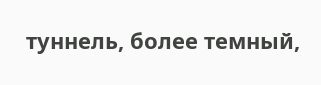туннель, более темный,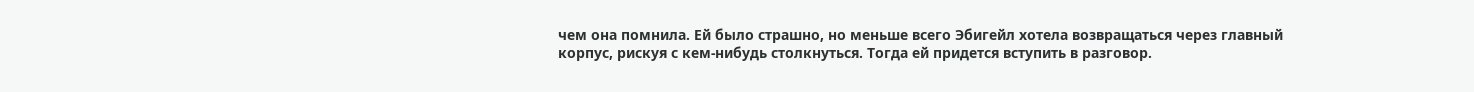чем она помнила. Ей было страшно, но меньше всего Эбигейл хотела возвращаться через главный корпус, рискуя с кем-нибудь столкнуться. Тогда ей придется вступить в разговор.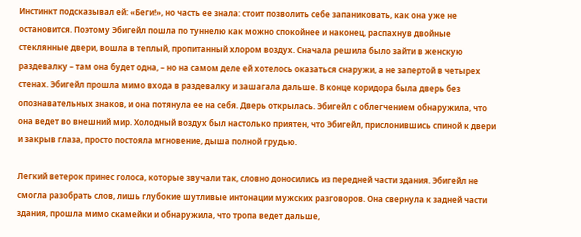Инстинкт подсказывал ей: «Беги!», но часть ее знала: стоит позволить себе запаниковать, как она уже не остановится. Поэтому Эбигейл пошла по туннелю как можно спокойнее и наконец, распахнув двойные стеклянные двери, вошла в теплый, пропитанный хлором воздух. Сначала решила было зайти в женскую раздевалку – там она будет одна, – но на самом деле ей хотелось оказаться снаружи, а не запертой в четырех стенах. Эбигейл прошла мимо входа в раздевалку и зашагала дальше. В конце коридора была дверь без опознавательных знаков, и она потянула ее на себя. Дверь открылась. Эбигейл с облегчением обнаружила, что она ведет во внешний мир. Холодный воздух был настолько приятен, что Эбигейл, прислонившись спиной к двери и закрыв глаза, просто постояла мгновение, дыша полной грудью.

Легкий ветерок принес голоса, которые звучали так, словно доносились из передней части здания. Эбигейл не смогла разобрать слов, лишь глубокие шутливые интонации мужских разговоров. Она свернула к задней части здания, прошла мимо скамейки и обнаружила, что тропа ведет дальше,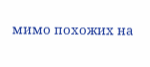мимо похожих на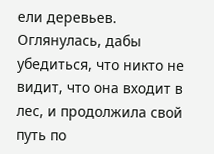ели деревьев. Оглянулась, дабы убедиться, что никто не видит, что она входит в лес, и продолжила свой путь по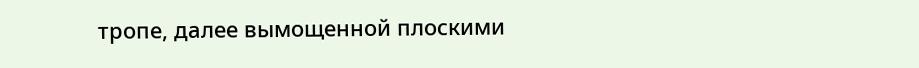тропе, далее вымощенной плоскими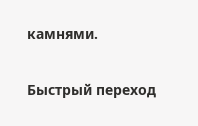камнями.

Быстрый переход